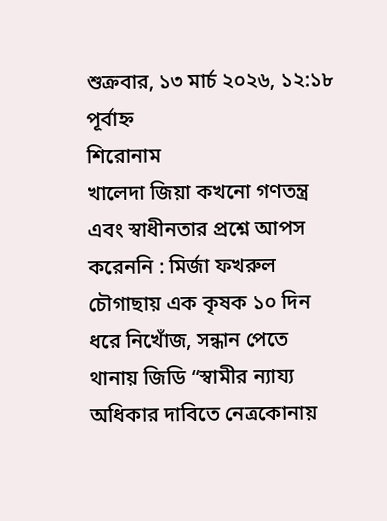শুক্রবার, ১৩ মার্চ ২০২৬, ১২:১৮ পূর্বাহ্ন
শিরোনাম
খালেদা জিয়া কখনো গণতন্ত্র এবং স্বাধীনতার প্রশ্নে আপস করেননি : মির্জা ফখরুল চৌগাছায় এক কৃষক ১০ দিন ধরে নিখোঁজ, সন্ধান পেতে থানায় জিডি “স্বামীর ন্যায্য অধিকার দাবিতে নেত্রকোনায়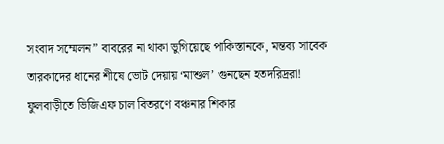সংবাদ সম্মেলন” বাবরের না থাকা ভুগিয়েছে পাকিস্তানকে, মন্তব্য সাবেক তারকাদের ধানের শীষে ভোট দেয়ায় ‘মাশুল’ গুনছেন হতদরিদ্ররা! ফুলবাড়ীতে ভিজিএফ চাল বিতরণে বঞ্চনার শিকার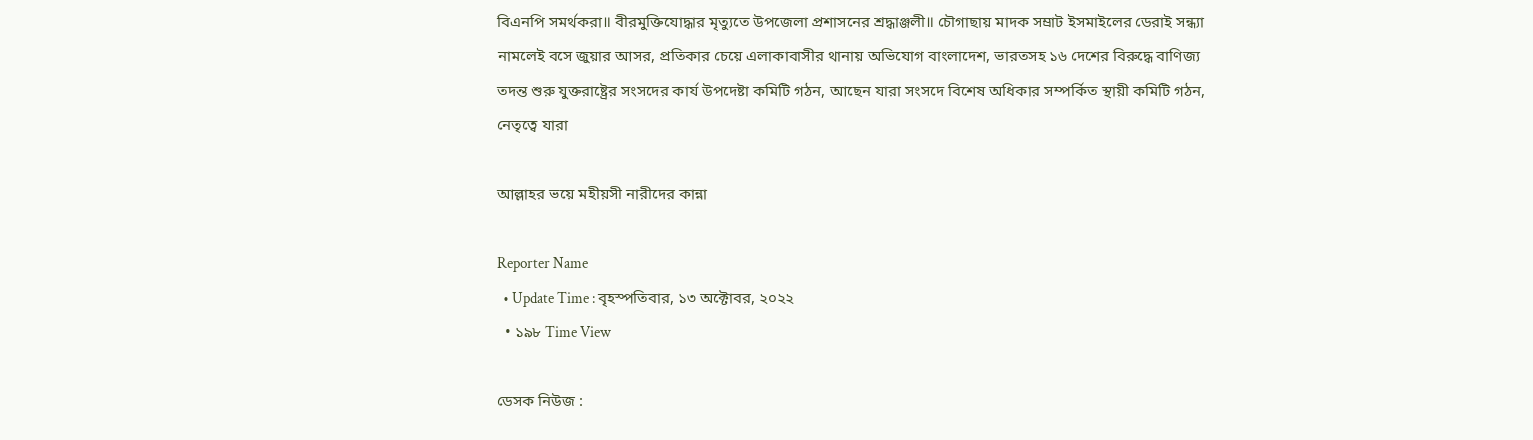বিএনপি সমর্থকরা॥ বীরমুক্তিযোদ্ধার মৃত্যুতে উপজেলা প্রশাসনের শ্রদ্ধাঞ্জলী॥ চৌগাছায় মাদক সম্রাট ইসমাইলের ডেরাই সন্ধ্যা নামলেই বসে জুয়ার আসর, প্রতিকার চেয়ে এলাকাবাসীর থানায় অভিযোগ বাংলাদেশ, ভারতসহ ১৬ দেশের বিরুদ্ধে বাণিজ্য তদন্ত শুরু যুক্তরাষ্ট্রের সংসদের কার্য উপদেষ্টা কমিটি গঠন, আছেন যারা সংসদে বিশেষ অধিকার সম্পর্কিত স্থায়ী কমিটি গঠন, নেতৃত্বে যারা

আল্লাহর ভয়ে মহীয়সী নারীদের কান্না

Reporter Name
  • Update Time : বৃহস্পতিবার, ১৩ অক্টোবর, ২০২২
  • ১৯৮ Time View

ডেসক নিউজ :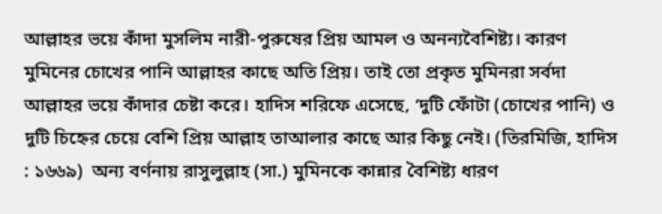আল্লাহর ভয়ে কাঁদা মুসলিম নারী-পুরুষের প্রিয় আমল ও অনন্যবৈশিষ্ট্য। কারণ মুমিনের চোখের পানি আল্লাহর কাছে অতি প্রিয়। তাই তো প্রকৃত মুমিনরা সর্বদা আল্লাহর ভয়ে কাঁদার চেষ্টা করে। হাদিস শরিফে এসেছে, ‘দুটি ফোঁটা (চোখের পানি) ও দুটি চিহ্নের চেয়ে বেশি প্রিয় আল্লাহ তাআলার কাছে আর কিছু নেই। (তিরমিজি, হাদিস : ১৬৬৯)  অন্য বর্ণনায় রাসুলুল্লাহ (সা.) মুমিনকে কান্নার বৈশিষ্ট্য ধারণ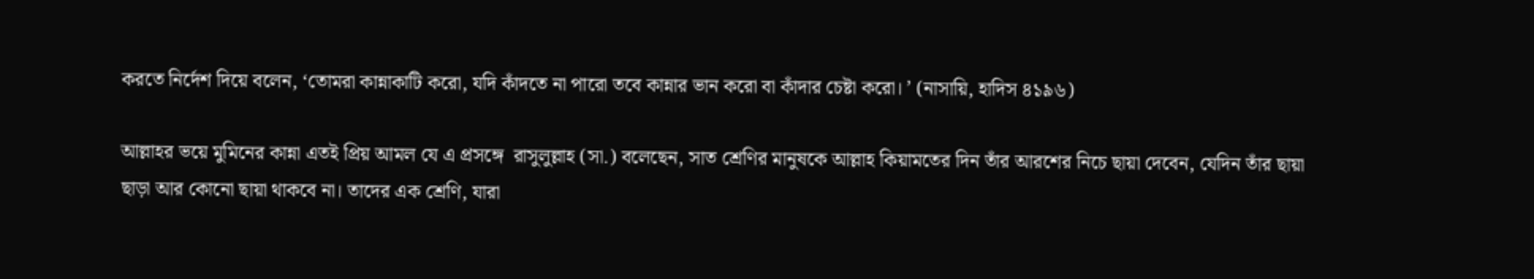করতে নির্দেশ দিয়ে বলেন, ‘তোমরা কান্নাকাটি করো, যদি কাঁদতে না পারো তবে কান্নার ভান করো বা কাঁদার চেষ্টা করো। ’ (নাসায়ি, হাদিস ৪১৯৬)

আল্লাহর ভয়ে মুমিনের কান্না এতই প্রিয় আমল যে এ প্রসঙ্গে  রাসুলুল্লাহ (সা.) বলেছেন, সাত শ্রেণির মানুষকে আল্লাহ কিয়ামতের দিন তাঁর আরশের নিচে ছায়া দেবেন, যেদিন তাঁর ছায়া ছাড়া আর কোনো ছায়া থাকবে না। তাদের এক শ্রেণি, যারা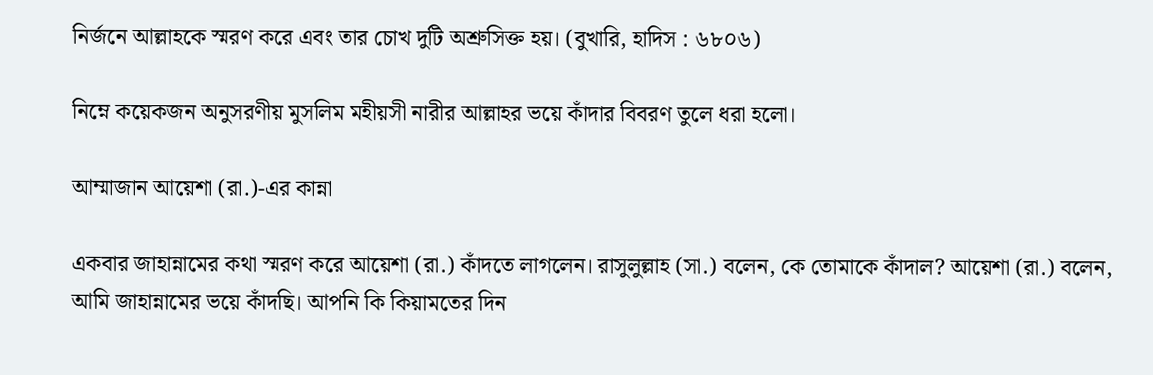নির্জনে আল্লাহকে স্মরণ করে এবং তার চোখ দুটি অশ্রুসিক্ত হয়। (বুখারি, হাদিস : ৬৮০৬)

নিম্নে কয়েকজন অনুসরণীয় মুসলিম মহীয়সী নারীর আল্লাহর ভয়ে কাঁদার বিবরণ তুলে ধরা হলো।

আম্মাজান আয়েশা (রা.)-এর কান্না

একবার জাহান্নামের কথা স্মরণ করে আয়েশা (রা.) কাঁদতে লাগলেন। রাসুলুল্লাহ (সা.) বলেন, কে তোমাকে কাঁদাল? আয়েশা (রা.) বলেন, আমি জাহান্নামের ভয়ে কাঁদছি। আপনি কি কিয়ামতের দিন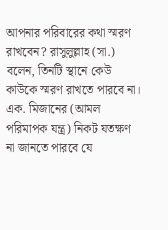আপনার পরিবারের কথা স্মরণ রাখবেন? রাসুলুল্লাহ (সা.) বলেন, তিনটি স্থানে কেউ কাউকে স্মরণ রাখতে পারবে না। এক. মিজানের (আমল পরিমাপক যন্ত্র) নিকট যতক্ষণ না জানতে পারবে যে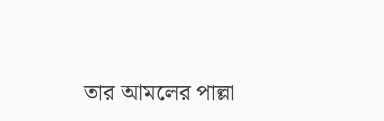তার আমলের পাল্লা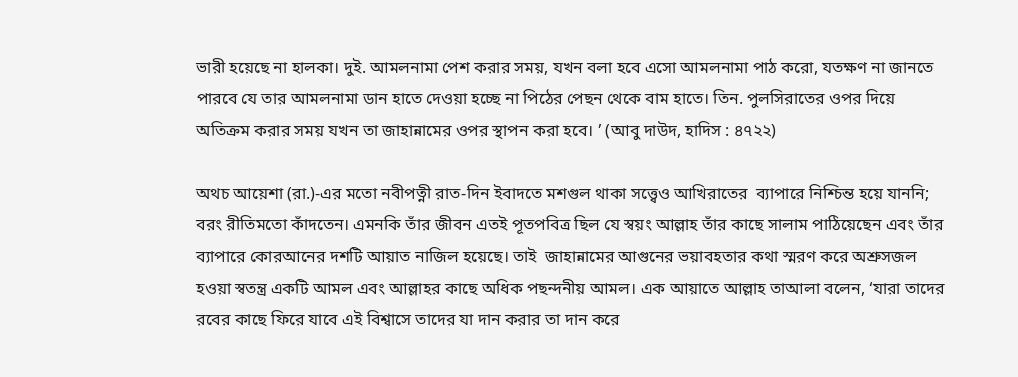ভারী হয়েছে না হালকা। দুই. আমলনামা পেশ করার সময়, যখন বলা হবে এসো আমলনামা পাঠ করো, যতক্ষণ না জানতে পারবে যে তার আমলনামা ডান হাতে দেওয়া হচ্ছে না পিঠের পেছন থেকে বাম হাতে। তিন. পুলসিরাতের ওপর দিয়ে অতিক্রম করার সময় যখন তা জাহান্নামের ওপর স্থাপন করা হবে। ’ (আবু দাউদ, হাদিস : ৪৭২২)

অথচ আয়েশা (রা.)-এর মতো নবীপত্নী রাত-দিন ইবাদতে মশগুল থাকা সত্ত্বেও আখিরাতের  ব্যাপারে নিশ্চিন্ত হয়ে যাননি; বরং রীতিমতো কাঁদতেন। এমনকি তাঁর জীবন এতই পূতপবিত্র ছিল যে স্বয়ং আল্লাহ তাঁর কাছে সালাম পাঠিয়েছেন এবং তাঁর ব্যাপারে কোরআনের দশটি আয়াত নাজিল হয়েছে। তাই  জাহান্নামের আগুনের ভয়াবহতার কথা স্মরণ করে অশ্রুসজল হওয়া স্বতন্ত্র একটি আমল এবং আল্লাহর কাছে অধিক পছন্দনীয় আমল। এক আয়াতে আল্লাহ তাআলা বলেন, ‘যারা তাদের রবের কাছে ফিরে যাবে এই বিশ্বাসে তাদের যা দান করার তা দান করে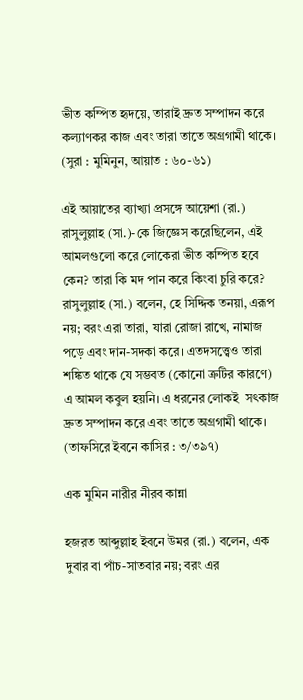ভীত কম্পিত হৃদয়ে, তারাই দ্রুত সম্পাদন করে কল্যাণকর কাজ এবং তারা তাতে অগ্রগামী থাকে। (সুরা : মুমিনুন, আয়াত : ৬০-৬১)

এই আয়াতের ব্যাখ্যা প্রসঙ্গে আয়েশা (রা.) রাসুলুল্লাহ (সা.)-কে জিজ্ঞেস করেছিলেন, এই আমলগুলো করে লোকেরা ভীত কম্পিত হবে কেন? তারা কি মদ পান করে কিংবা চুরি করে? রাসুলুল্লাহ (সা.) বলেন, হে সিদ্দিক তনয়া, এরূপ নয়; বরং এরা তারা, যারা রোজা রাখে, নামাজ পড়ে এবং দান-সদকা করে। এতদসত্ত্বেও তারা শঙ্কিত থাকে যে সম্ভবত (কোনো ত্রুটির কারণে) এ আমল কবুল হয়নি। এ ধরনের লোকই  সৎকাজ দ্রুত সম্পাদন করে এবং তাতে অগ্রগামী থাকে। (তাফসিরে ইবনে কাসির : ৩/৩৯৭)

এক মুমিন নারীর নীরব কান্না

হজরত আব্দুল্লাহ ইবনে উমর (রা.) বলেন, এক দুবার বা পাঁচ-সাতবার নয়; বরং এর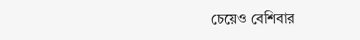চেয়েও বেশিবার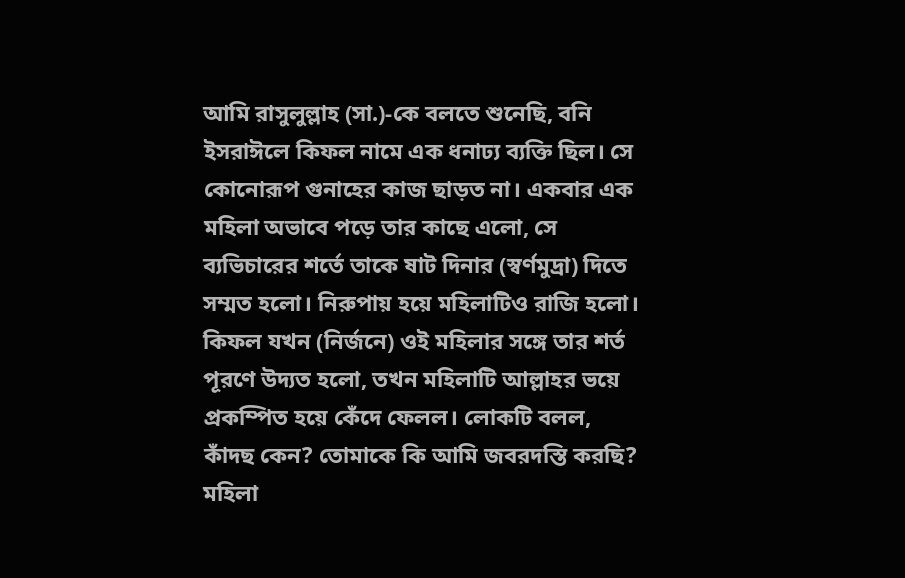আমি রাসুলুল্লাহ (সা.)-কে বলতে শুনেছি, বনি ইসরাঈলে কিফল নামে এক ধনাঢ্য ব্যক্তি ছিল। সে কোনোরূপ গুনাহের কাজ ছাড়ত না। একবার এক মহিলা অভাবে পড়ে তার কাছে এলো, সে ব্যভিচারের শর্তে তাকে ষাট দিনার (স্বর্ণমুদ্রা) দিতে সম্মত হলো। নিরুপায় হয়ে মহিলাটিও রাজি হলো। কিফল যখন (নির্জনে) ওই মহিলার সঙ্গে তার শর্ত পূরণে উদ্যত হলো, তখন মহিলাটি আল্লাহর ভয়ে প্রকম্পিত হয়ে কেঁদে ফেলল। লোকটি বলল, কাঁদছ কেন? তোমাকে কি আমি জবরদস্তি করছি? মহিলা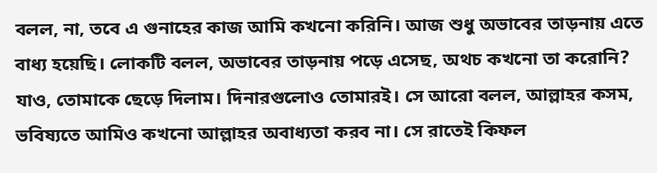বলল, না, তবে এ গুনাহের কাজ আমি কখনো করিনি। আজ শুধু অভাবের তাড়নায় এতে বাধ্য হয়েছি। লোকটি বলল, অভাবের তাড়নায় পড়ে এসেছ, অথচ কখনো তা করোনি? যাও, তোমাকে ছেড়ে দিলাম। দিনারগুলোও তোমারই। সে আরো বলল, আল্লাহর কসম, ভবিষ্যতে আমিও কখনো আল্লাহর অবাধ্যতা করব না। সে রাতেই কিফল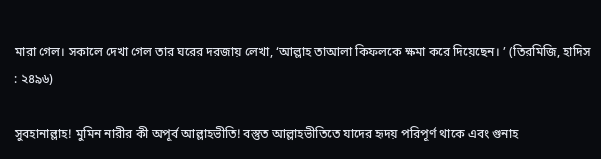মারা গেল। সকালে দেখা গেল তার ঘরের দরজায় লেখা, ‘আল্লাহ তাআলা কিফলকে ক্ষমা করে দিয়েছেন। ’ (তিরমিজি, হাদিস : ২৪৯৬)

সুবহানাল্লাহ! মুমিন নারীর কী অপূর্ব আল্লাহভীতি! বস্তুত আল্লাহভীতিতে যাদের হৃদয় পরিপূর্ণ থাকে এবং গুনাহ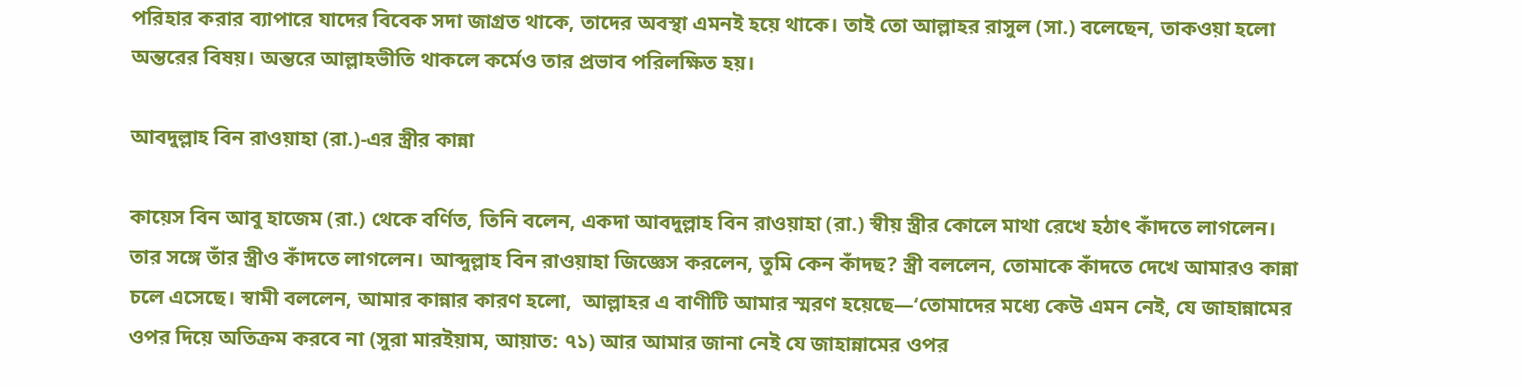পরিহার করার ব্যাপারে যাদের বিবেক সদা জাগ্রত থাকে, তাদের অবস্থা এমনই হয়ে থাকে। তাই তো আল্লাহর রাসুল (সা.) বলেছেন, তাকওয়া হলো অন্তরের বিষয়। অন্তরে আল্লাহভীতি থাকলে কর্মেও তার প্রভাব পরিলক্ষিত হয়।

আবদুল্লাহ বিন রাওয়াহা (রা.)-এর স্ত্রীর কান্না

কায়েস বিন আবু হাজেম (রা.) থেকে বর্ণিত, তিনি বলেন, একদা আবদুল্লাহ বিন রাওয়াহা (রা.) স্বীয় স্ত্রীর কোলে মাথা রেখে হঠাৎ কাঁদতে লাগলেন। তার সঙ্গে তাঁর স্ত্রীও কাঁদতে লাগলেন। আব্দুল্লাহ বিন রাওয়াহা জিজ্ঞেস করলেন, তুমি কেন কাঁদছ? স্ত্রী বললেন, তোমাকে কাঁদতে দেখে আমারও কান্না চলে এসেছে। স্বামী বললেন, আমার কান্নার কারণ হলো,  আল্লাহর এ বাণীটি আমার স্মরণ হয়েছে—‘তোমাদের মধ্যে কেউ এমন নেই, যে জাহান্নামের ওপর দিয়ে অতিক্রম করবে না (সুরা মারইয়াম, আয়াত: ৭১) আর আমার জানা নেই যে জাহান্নামের ওপর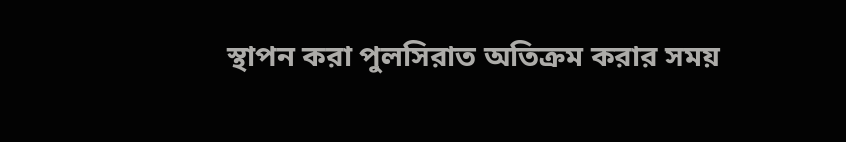স্থাপন করা পুলসিরাত অতিক্রম করার সময়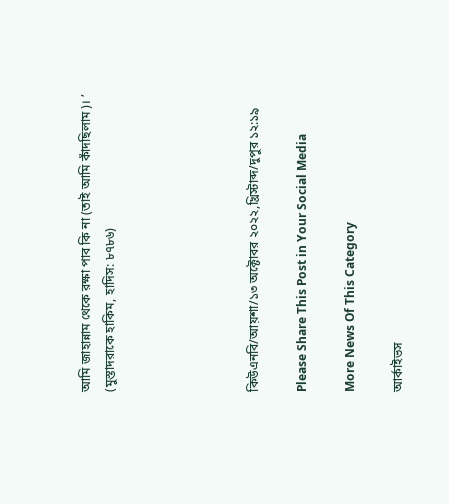আমি জাহান্নাম থেকে রক্ষা পাব কি না (তাই আমি কাঁদছিলাম)। ’ (মুস্তাদরাকে হাকিম, হাদিস: ৮৭৮৬)





কিউএনবি/আয়শা/১৩ অক্টোবর ২০২২,খ্রিস্টাব্দ/দুপুর ১২:১৯

Please Share This Post in Your Social Media

More News Of This Category

আর্কাইভস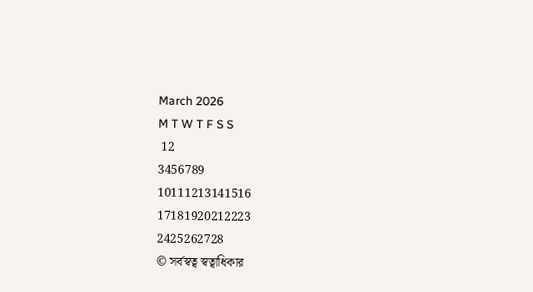March 2026
M T W T F S S
 12
3456789
10111213141516
17181920212223
2425262728
© সর্বস্বত্ব স্বত্বাধিকার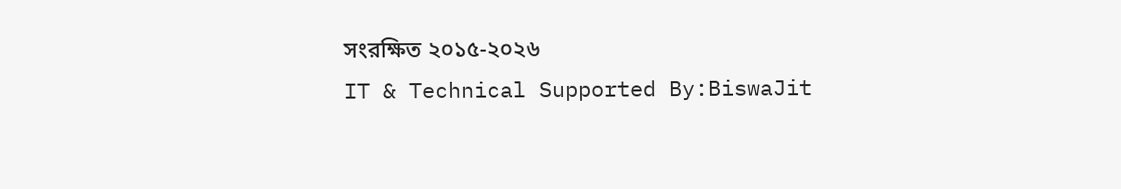সংরক্ষিত ২০১৫-২০২৬
IT & Technical Supported By:BiswaJit